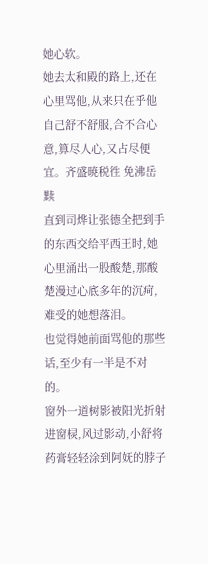她心软。
她去太和殿的路上,还在心里骂他,从来只在乎他自己舒不舒服,合不合心意,算尽人心,又占尽便宜。齐盛暁税徃 免沸岳黩
直到司烨让张德全把到手的东西交给平西王时,她心里涌出一股酸楚,那酸楚漫过心底多年的沉疴,难受的她想落泪。
也觉得她前面骂他的那些话,至少有一半是不对的。
窗外一道树影被阳光折射进窗棂,风过影动,小舒将药膏轻轻涂到阿妩的脖子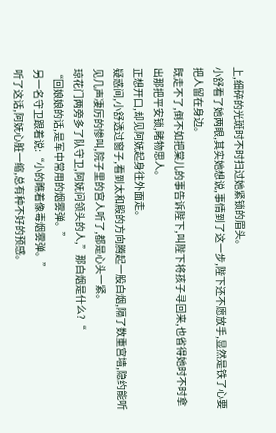上,细碎的光斑时不时扫过她紧锁的眉头。
小舒看了她两眼,其实她想说,事情到了这一步,陛下还不愿放手,显然是铁了心要把人留在身边。
既走不了,倒不如把棠儿的事告诉陛下,叫陛下将孩子寻回来,也省得她时不时拿出那把平安锁,睹物思人。
正想开口,却见阿妩起身往外面走。
疑惑间,小舒透过窗子,看到太和殿的方向腾起一股白烟,隔了数重宫墙,隐约能听见几声凄厉的惨叫,院子里的宫人听了,都是心头一紧。
琼花门两旁多了队守卫,阿妩问领头的人,”那白烟是什么?“
“回娘娘的话,是军中常用的烟雾弹。”
另一名守卫跟着说:“小的瞧着像毒烟雾弹。”
听了这话,阿妩心脏一缩,总有种不好的预感。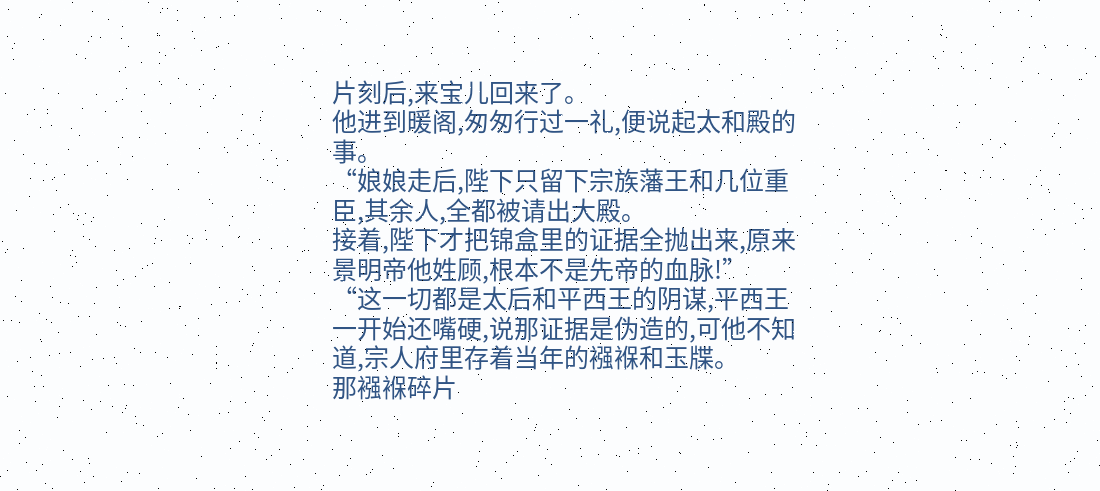片刻后,来宝儿回来了。
他进到暖阁,匆匆行过一礼,便说起太和殿的事。
“娘娘走后,陛下只留下宗族藩王和几位重臣,其余人,全都被请出大殿。
接着,陛下才把锦盒里的证据全抛出来,原来景明帝他姓顾,根本不是先帝的血脉!”
“这一切都是太后和平西王的阴谋,平西王一开始还嘴硬,说那证据是伪造的,可他不知道,宗人府里存着当年的襁褓和玉牒。
那襁褓碎片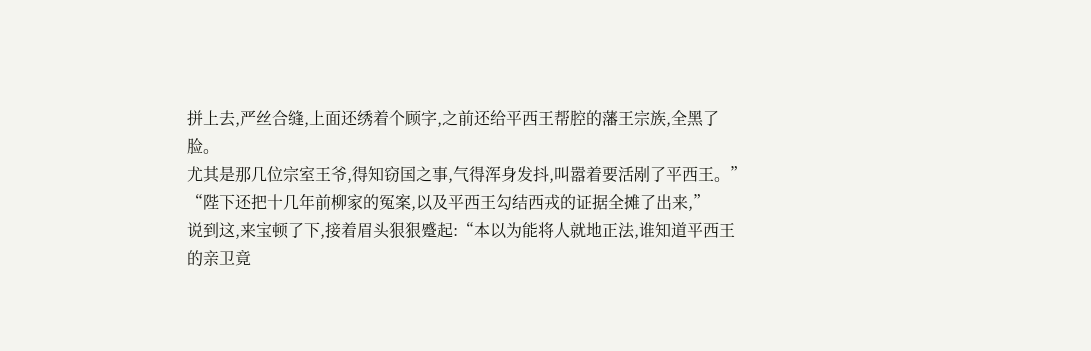拼上去,严丝合缝,上面还绣着个顾字,之前还给平西王帮腔的藩王宗族,全黑了脸。
尤其是那几位宗室王爷,得知窃国之事,气得浑身发抖,叫嚣着要活剐了平西王。”
“陛下还把十几年前柳家的冤案,以及平西王勾结西戎的证据全摊了出来,”
说到这,来宝顿了下,接着眉头狠狠蹙起:“本以为能将人就地正法,谁知道平西王的亲卫竟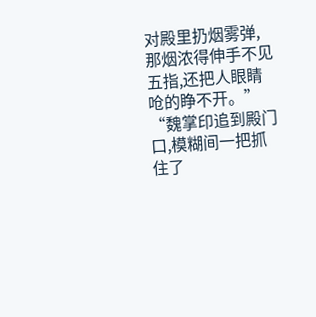对殿里扔烟雾弹,那烟浓得伸手不见五指,还把人眼睛呛的睁不开。”
“魏掌印追到殿门口,模糊间一把抓住了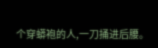个穿蟒袍的人,一刀捅进后腰。